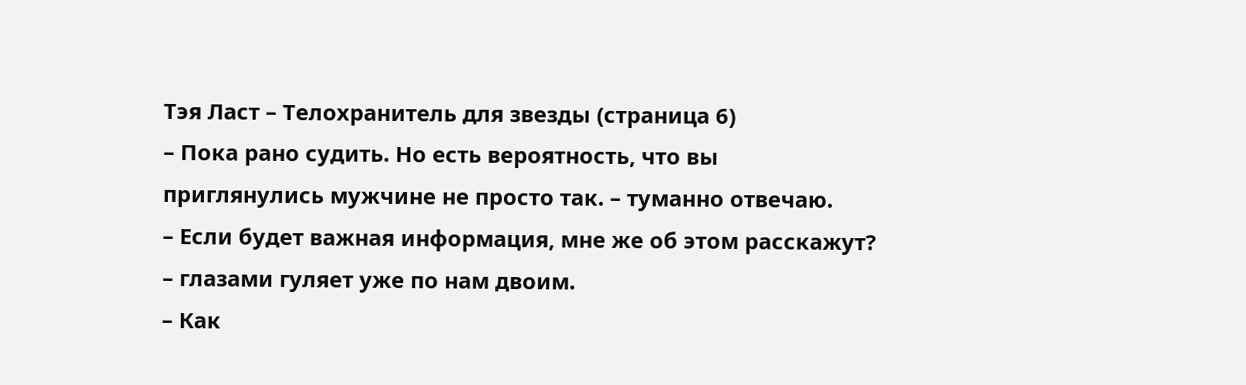Тэя Ласт – Телохранитель для звезды (страница 6)
– Пока рано судить. Но есть вероятность, что вы приглянулись мужчине не просто так. – туманно отвечаю.
– Если будет важная информация, мне же об этом расскажут? – глазами гуляет уже по нам двоим.
– Как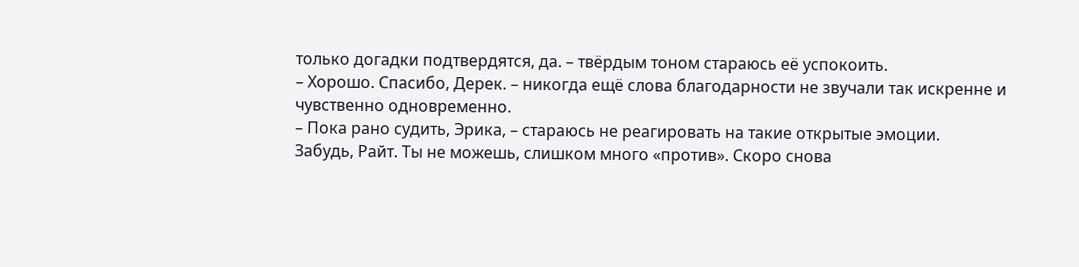только догадки подтвердятся, да. – твёрдым тоном стараюсь её успокоить.
– Хорошо. Спасибо, Дерек. – никогда ещё слова благодарности не звучали так искренне и чувственно одновременно.
– Пока рано судить, Эрика, – стараюсь не реагировать на такие открытые эмоции.
Забудь, Райт. Ты не можешь, слишком много «против». Скоро снова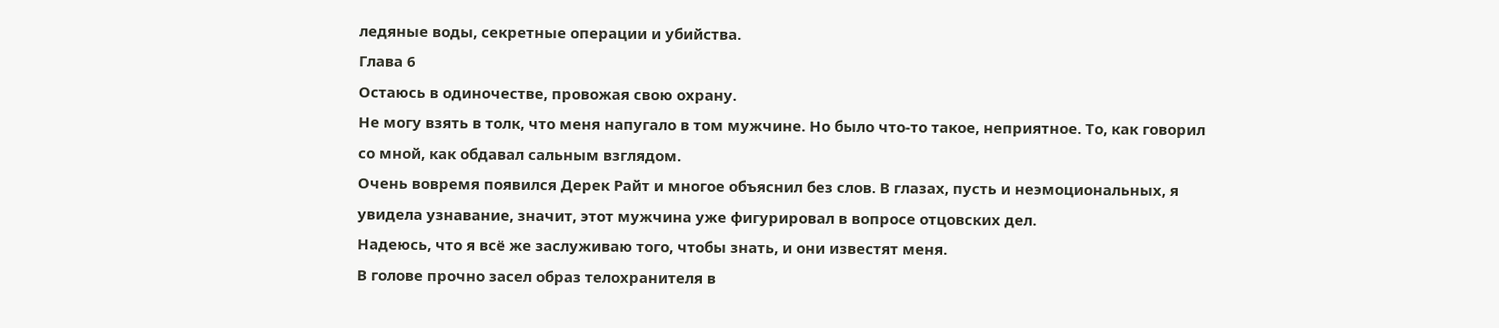ледяные воды, секретные операции и убийства.
Глава 6
Остаюсь в одиночестве, провожая свою охрану.
Не могу взять в толк, что меня напугало в том мужчине. Но было что-то такое, неприятное. То, как говорил со мной, как обдавал сальным взглядом.
Очень вовремя появился Дерек Райт и многое объяснил без слов. В глазах, пусть и неэмоциональных, я увидела узнавание, значит, этот мужчина уже фигурировал в вопросе отцовских дел.
Надеюсь, что я всё же заслуживаю того, чтобы знать, и они известят меня.
В голове прочно засел образ телохранителя в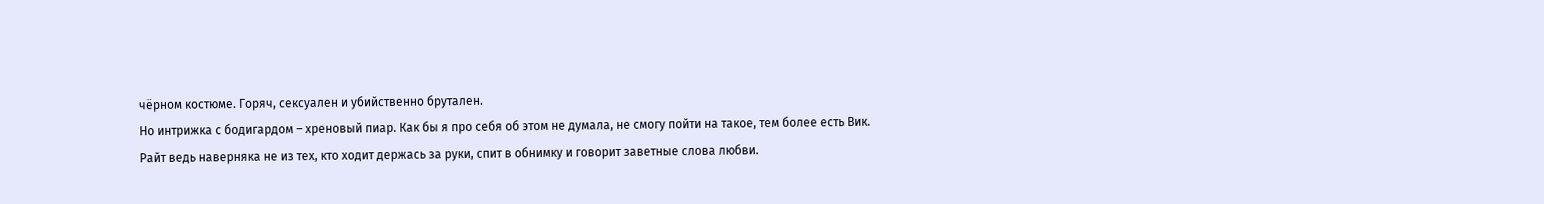чёрном костюме. Горяч, сексуален и убийственно брутален.
Но интрижка с бодигардом – хреновый пиар. Как бы я про себя об этом не думала, не смогу пойти на такое, тем более есть Вик.
Райт ведь наверняка не из тех, кто ходит держась за руки, спит в обнимку и говорит заветные слова любви.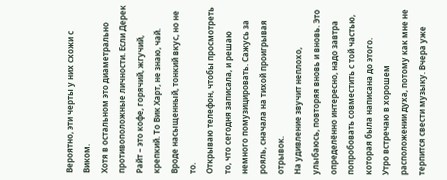Вероятно, эти черты у них схожи с Виком.
Хотя в остальном это диаметрально противоположные личности. Если Дерек Райт – это кофе, горячий, жгучий, крепкий. То Вик Харт, не знаю, чай. Вроде насыщенный, тонкий вкус, но не то.
Открываю телефон, чтобы просмотреть то, что сегодня записала, и решаю немного помузицировать. Сажусь за рояль, сначала на тихой проигрывая отрывок.
На удивление звучит неплохо, улыбаюсь, повторяя вновь и вновь. Это определённо интересно, надо завтра попробовать совместить с той частью, которая была написана до этого.
Утро встречаю в хорошем расположении духа, потому как мне не терпится свести музыку. Вчера уже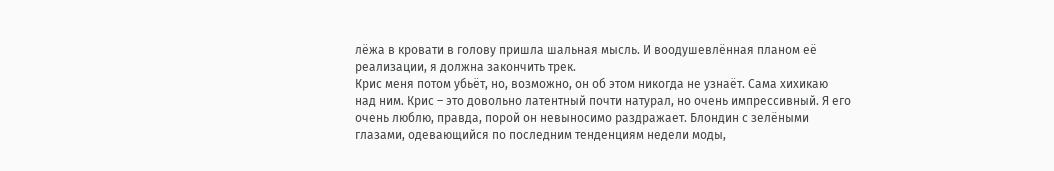лёжа в кровати в голову пришла шальная мысль. И воодушевлённая планом её реализации, я должна закончить трек.
Крис меня потом убьёт, но, возможно, он об этом никогда не узнаёт. Сама хихикаю над ним. Крис – это довольно латентный почти натурал, но очень импрессивный. Я его очень люблю, правда, порой он невыносимо раздражает. Блондин с зелёными глазами, одевающийся по последним тенденциям недели моды,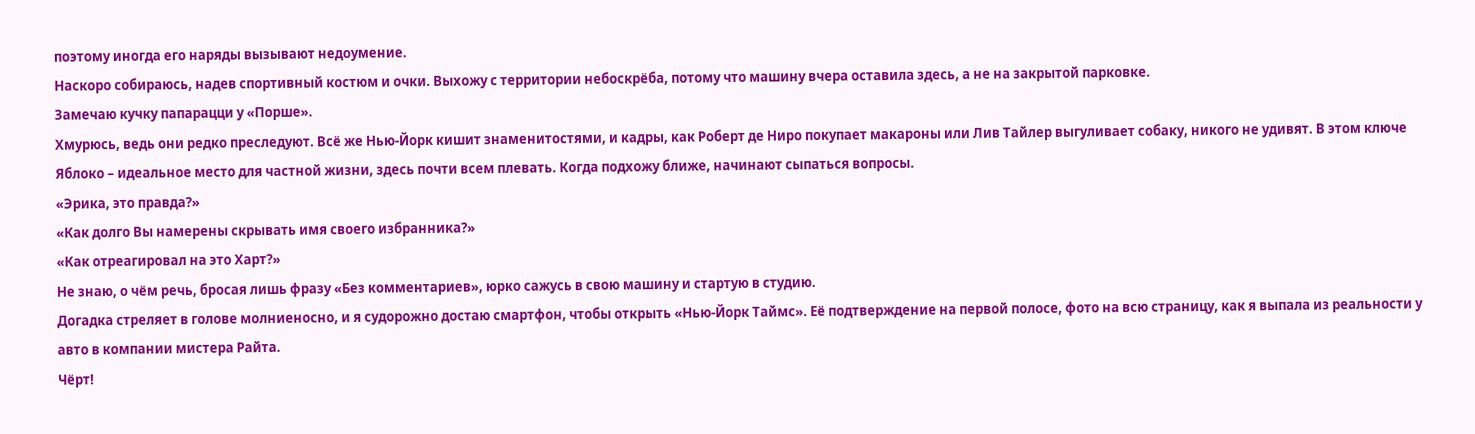поэтому иногда его наряды вызывают недоумение.
Наскоро собираюсь, надев спортивный костюм и очки. Выхожу с территории небоскрёба, потому что машину вчера оставила здесь, а не на закрытой парковке.
Замечаю кучку папарацци у «Порше».
Хмурюсь, ведь они редко преследуют. Всё же Нью-Йорк кишит знаменитостями, и кадры, как Роберт де Ниро покупает макароны или Лив Тайлер выгуливает собаку, никого не удивят. В этом ключе Яблоко – идеальное место для частной жизни, здесь почти всем плевать. Когда подхожу ближе, начинают сыпаться вопросы.
«Эрика, это правда?»
«Как долго Вы намерены скрывать имя своего избранника?»
«Как отреагировал на это Харт?»
Не знаю, о чём речь, бросая лишь фразу «Без комментариев», юрко сажусь в свою машину и стартую в студию.
Догадка стреляет в голове молниеносно, и я судорожно достаю смартфон, чтобы открыть «Нью-Йорк Таймс». Её подтверждение на первой полосе, фото на всю страницу, как я выпала из реальности у авто в компании мистера Райта.
Чёрт!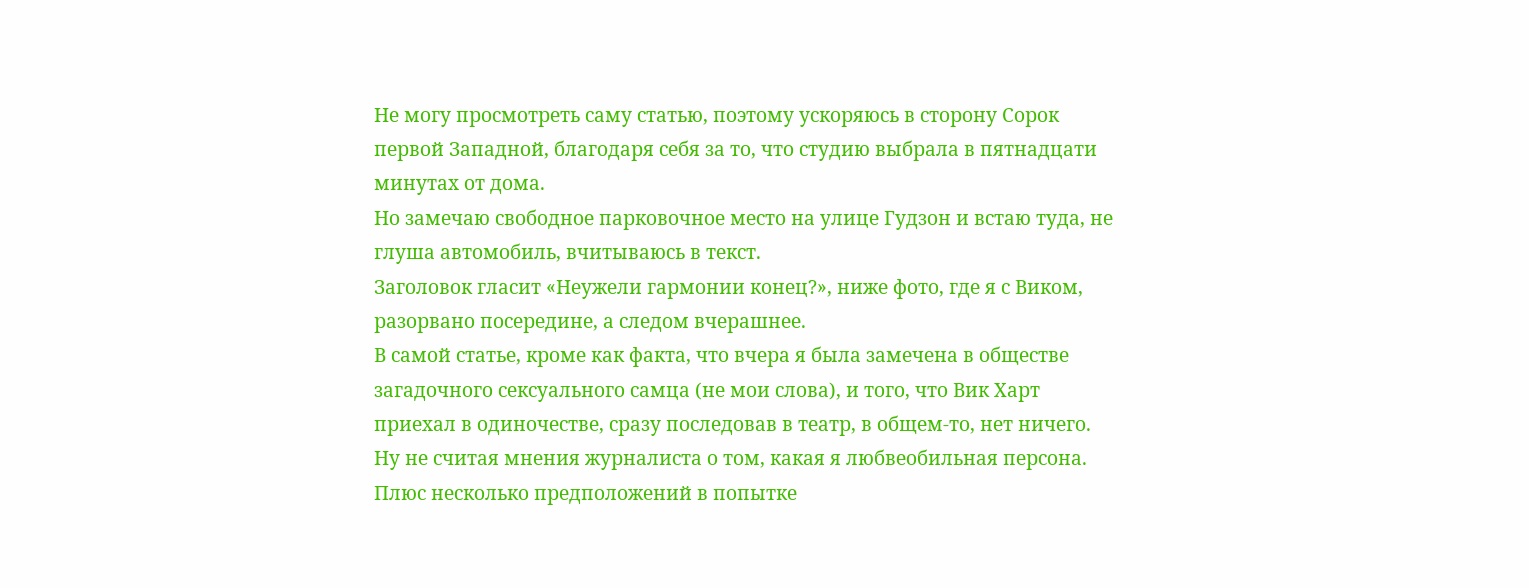Не могу просмотреть саму статью, поэтому ускоряюсь в сторону Сорок первой Западной, благодаря себя за то, что студию выбрала в пятнадцати минутах от дома.
Но замечаю свободное парковочное место на улице Гудзон и встаю туда, не глуша автомобиль, вчитываюсь в текст.
Заголовок гласит «Неужели гармонии конец?», ниже фото, где я с Виком, разорвано посередине, а следом вчерашнее.
В самой статье, кроме как факта, что вчера я была замечена в обществе загадочного сексуального самца (не мои слова), и того, что Вик Харт приехал в одиночестве, сразу последовав в театр, в общем-то, нет ничего.
Ну не считая мнения журналиста о том, какая я любвеобильная персона. Плюс несколько предположений в попытке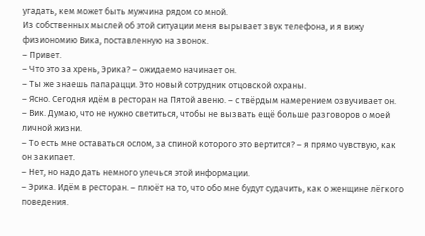угадать, кем может быть мужчина рядом со мной.
Из собственных мыслей об этой ситуации меня вырывает звук телефона, и я вижу физиономию Вика, поставленную на звонок.
– Привет.
– Что это за хрень, Эрика? – ожидаемо начинает он.
– Ты же знаешь папарацци. Это новый сотрудник отцовской охраны.
– Ясно. Сегодня идём в ресторан на Пятой авеню. – с твёрдым намерением озвучивает он.
– Вик. Думаю, что не нужно светиться, чтобы не вызвать ещё больше разговоров о моей личной жизни.
– То есть мне оставаться ослом, за спиной которого это вертится? – я прямо чувствую, как он закипает.
– Нет, но надо дать немного улечься этой информации.
– Эрика. Идём в ресторан. – плюёт на то, что обо мне будут судачить, как о женщине лёгкого поведения.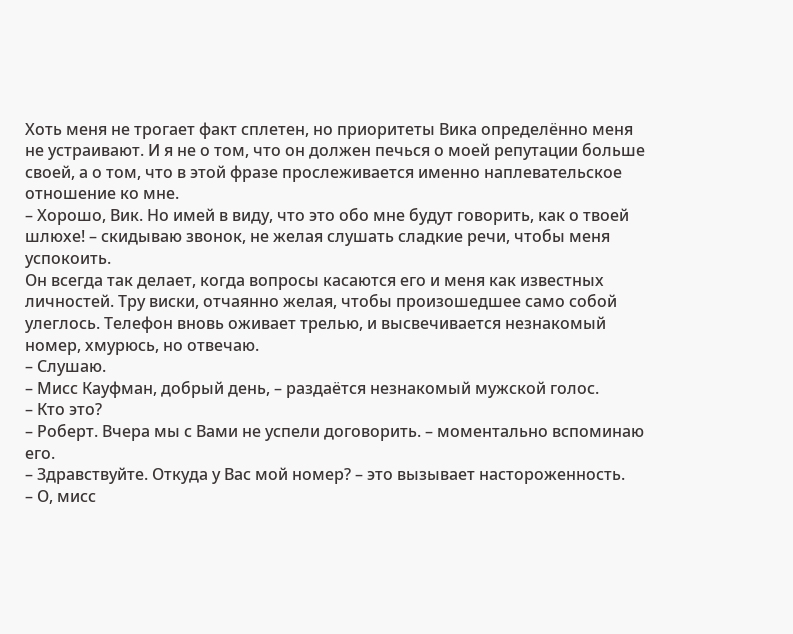Хоть меня не трогает факт сплетен, но приоритеты Вика определённо меня не устраивают. И я не о том, что он должен печься о моей репутации больше своей, а о том, что в этой фразе прослеживается именно наплевательское отношение ко мне.
– Хорошо, Вик. Но имей в виду, что это обо мне будут говорить, как о твоей шлюхе! – скидываю звонок, не желая слушать сладкие речи, чтобы меня успокоить.
Он всегда так делает, когда вопросы касаются его и меня как известных личностей. Тру виски, отчаянно желая, чтобы произошедшее само собой улеглось. Телефон вновь оживает трелью, и высвечивается незнакомый номер, хмурюсь, но отвечаю.
– Слушаю.
– Мисс Кауфман, добрый день, – раздаётся незнакомый мужской голос.
– Кто это?
– Роберт. Вчера мы с Вами не успели договорить. – моментально вспоминаю его.
– Здравствуйте. Откуда у Вас мой номер? – это вызывает настороженность.
– О, мисс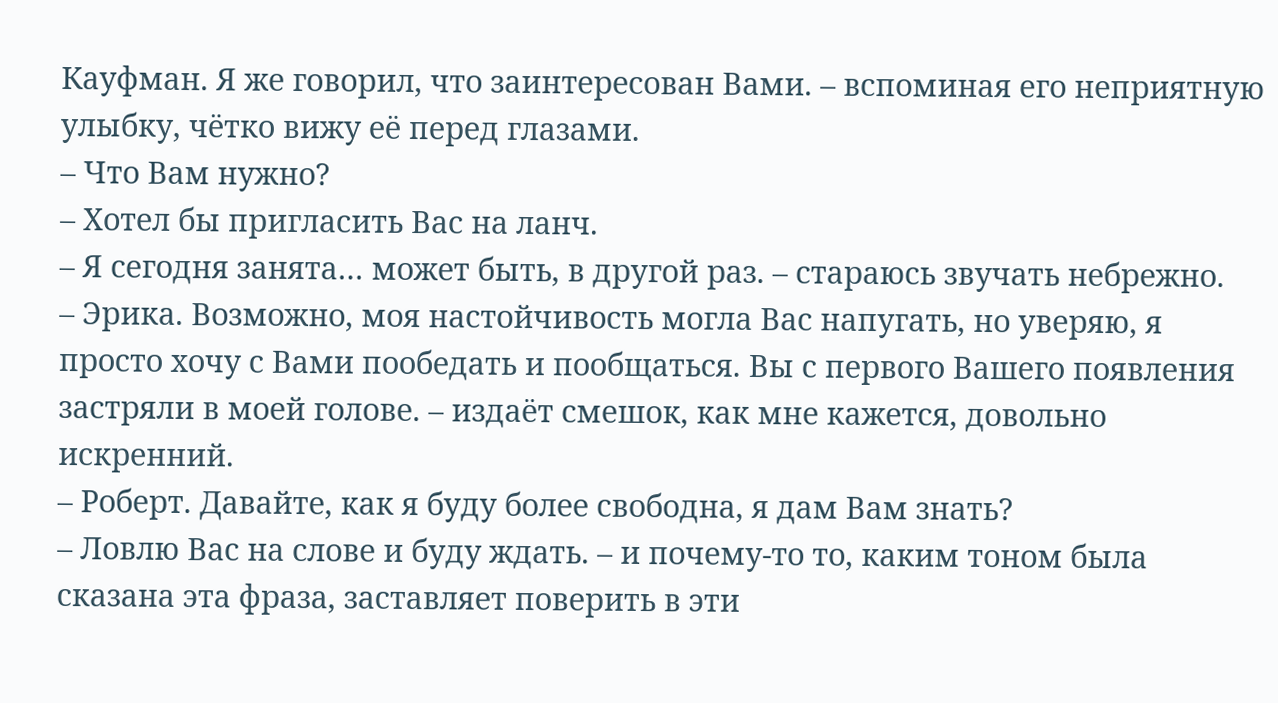Кауфман. Я же говорил, что заинтересован Вами. – вспоминая его неприятную улыбку, чётко вижу её перед глазами.
– Что Вам нужно?
– Хотел бы пригласить Вас на ланч.
– Я сегодня занята… может быть, в другой раз. – стараюсь звучать небрежно.
– Эрика. Возможно, моя настойчивость могла Вас напугать, но уверяю, я просто хочу с Вами пообедать и пообщаться. Вы с первого Вашего появления застряли в моей голове. – издаёт смешок, как мне кажется, довольно искренний.
– Роберт. Давайте, как я буду более свободна, я дам Вам знать?
– Ловлю Вас на слове и буду ждать. – и почему-то то, каким тоном была сказана эта фраза, заставляет поверить в эти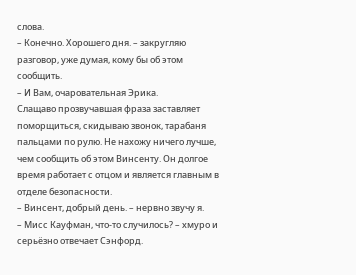слова.
– Конечно. Хорошего дня. – закругляю разговор, уже думая, кому бы об этом сообщить.
– И Вам, очаровательная Эрика.
Слащаво прозвучавшая фраза заставляет поморщиться, скидываю звонок, тарабаня пальцами по рулю. Не нахожу ничего лучше, чем сообщить об этом Винсенту. Он долгое время работает с отцом и является главным в отделе безопасности.
– Винсент, добрый день. – нервно звучу я.
– Мисс Кауфман, что-то случилось? – хмуро и серьёзно отвечает Сэнфорд.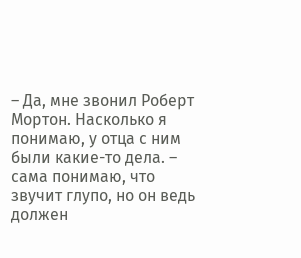– Да, мне звонил Роберт Мортон. Насколько я понимаю, у отца с ним были какие-то дела. – сама понимаю, что звучит глупо, но он ведь должен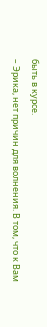быть в курсе.
– Эрика, нет причин для волнения. В том, что к Вам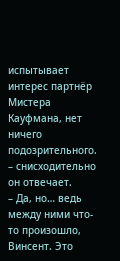испытывает интерес партнёр Мистера Кауфмана, нет ничего подозрительного. – снисходительно он отвечает.
– Да, но… ведь между ними что-то произошло, Винсент. Это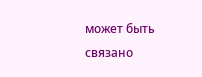может быть связано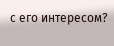с его интересом?